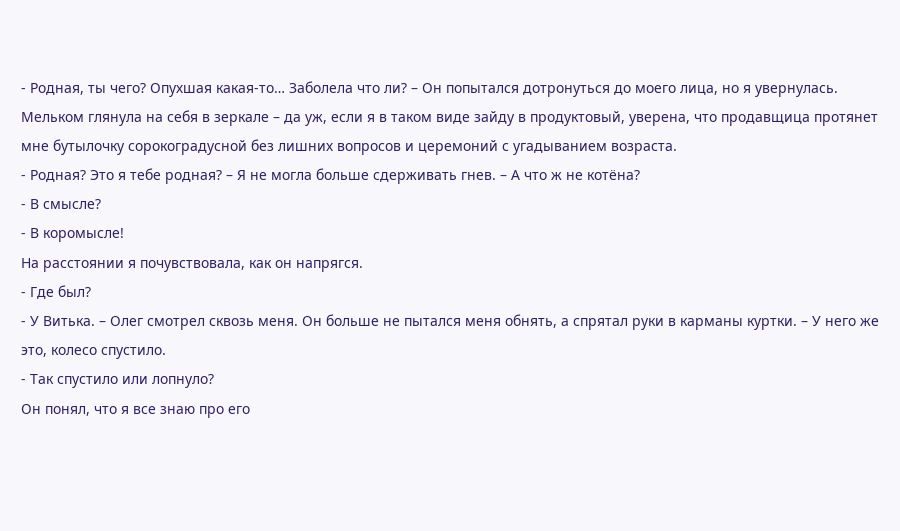- Родная, ты чего? Опухшая какая-то… Заболела что ли? – Он попытался дотронуться до моего лица, но я увернулась. Мельком глянула на себя в зеркале – да уж, если я в таком виде зайду в продуктовый, уверена, что продавщица протянет мне бутылочку сорокоградусной без лишних вопросов и церемоний с угадыванием возраста.
- Родная? Это я тебе родная? – Я не могла больше сдерживать гнев. – А что ж не котёна?
- В смысле?
- В коромысле!
На расстоянии я почувствовала, как он напрягся.
- Где был?
- У Витька. – Олег смотрел сквозь меня. Он больше не пытался меня обнять, а спрятал руки в карманы куртки. – У него же это, колесо спустило.
- Так спустило или лопнуло?
Он понял, что я все знаю про его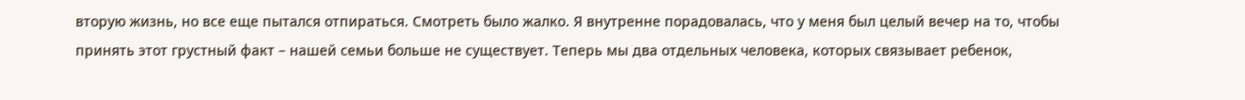вторую жизнь, но все еще пытался отпираться. Смотреть было жалко. Я внутренне порадовалась, что у меня был целый вечер на то, чтобы принять этот грустный факт – нашей семьи больше не существует. Теперь мы два отдельных человека, которых связывает ребенок,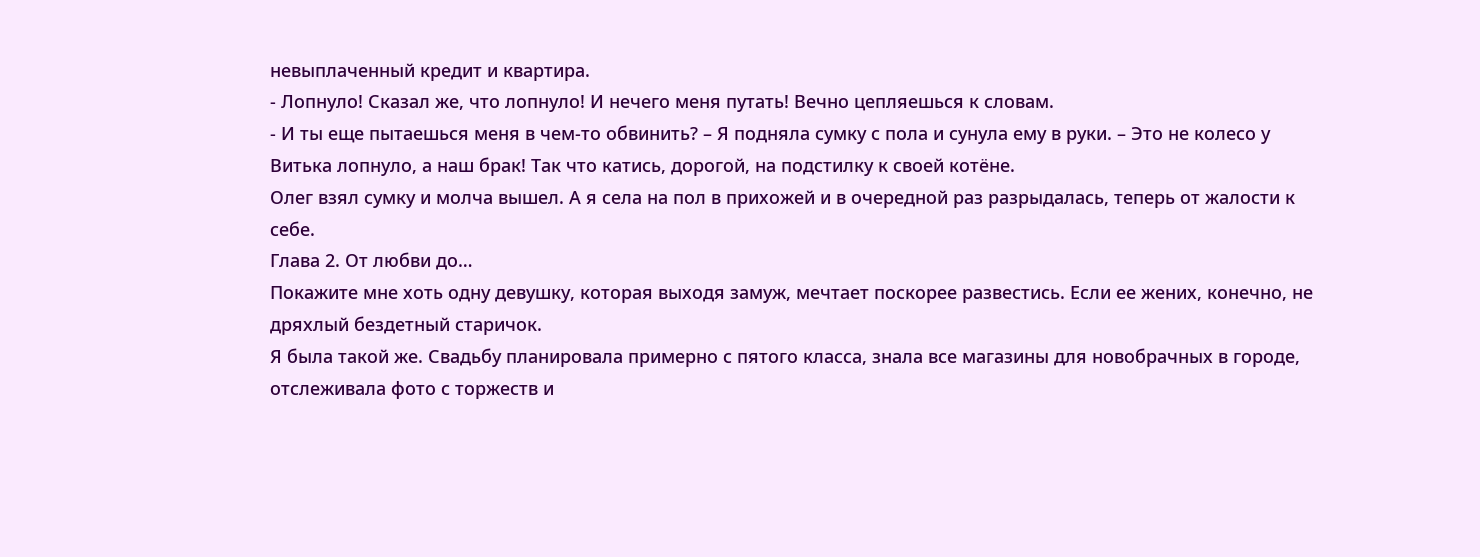невыплаченный кредит и квартира.
- Лопнуло! Сказал же, что лопнуло! И нечего меня путать! Вечно цепляешься к словам.
- И ты еще пытаешься меня в чем-то обвинить? – Я подняла сумку с пола и сунула ему в руки. – Это не колесо у Витька лопнуло, а наш брак! Так что катись, дорогой, на подстилку к своей котёне.
Олег взял сумку и молча вышел. А я села на пол в прихожей и в очередной раз разрыдалась, теперь от жалости к себе.
Глава 2. От любви до…
Покажите мне хоть одну девушку, которая выходя замуж, мечтает поскорее развестись. Если ее жених, конечно, не дряхлый бездетный старичок.
Я была такой же. Свадьбу планировала примерно с пятого класса, знала все магазины для новобрачных в городе, отслеживала фото с торжеств и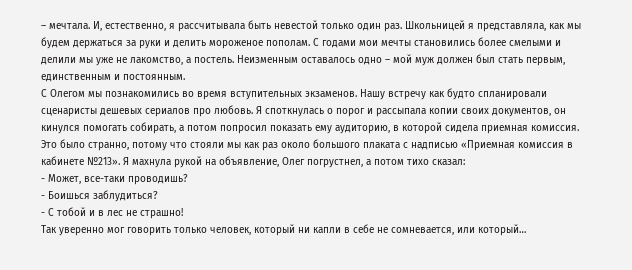– мечтала. И, естественно, я рассчитывала быть невестой только один раз. Школьницей я представляла, как мы будем держаться за руки и делить мороженое пополам. С годами мои мечты становились более смелыми и делили мы уже не лакомство, а постель. Неизменным оставалось одно – мой муж должен был стать первым, единственным и постоянным.
С Олегом мы познакомились во время вступительных экзаменов. Нашу встречу как будто спланировали сценаристы дешевых сериалов про любовь. Я споткнулась о порог и рассыпала копии своих документов, он кинулся помогать собирать, а потом попросил показать ему аудиторию, в которой сидела приемная комиссия. Это было странно, потому что стояли мы как раз около большого плаката с надписью «Приемная комиссия в кабинете №213». Я махнула рукой на объявление, Олег погрустнел, а потом тихо сказал:
- Может, все-таки проводишь?
- Боишься заблудиться?
- С тобой и в лес не страшно!
Так уверенно мог говорить только человек, который ни капли в себе не сомневается, или который…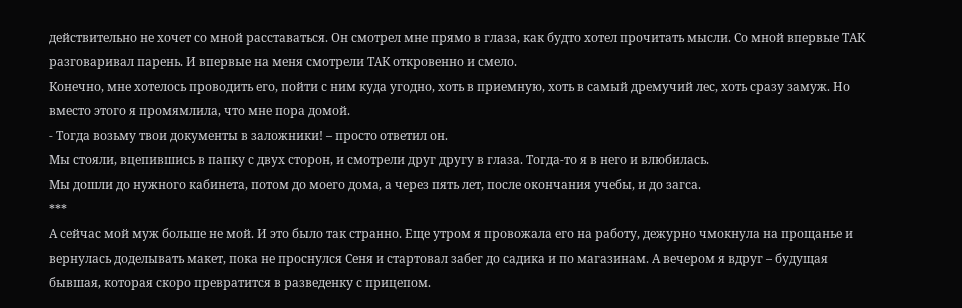действительно не хочет со мной расставаться. Он смотрел мне прямо в глаза, как будто хотел прочитать мысли. Со мной впервые ТАК разговаривал парень. И впервые на меня смотрели ТАК откровенно и смело.
Конечно, мне хотелось проводить его, пойти с ним куда угодно, хоть в приемную, хоть в самый дремучий лес, хоть сразу замуж. Но вместо этого я промямлила, что мне пора домой.
- Тогда возьму твои документы в заложники! – просто ответил он.
Мы стояли, вцепившись в папку с двух сторон, и смотрели друг другу в глаза. Тогда-то я в него и влюбилась.
Мы дошли до нужного кабинета, потом до моего дома, а через пять лет, после окончания учебы, и до загса.
***
А сейчас мой муж больше не мой. И это было так странно. Еще утром я провожала его на работу, дежурно чмокнула на прощанье и вернулась доделывать макет, пока не проснулся Сеня и стартовал забег до садика и по магазинам. А вечером я вдруг – будущая бывшая, которая скоро превратится в разведенку с прицепом.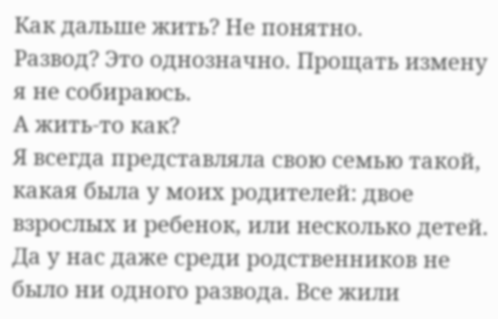Как дальше жить? Не понятно.
Развод? Это однозначно. Прощать измену я не собираюсь.
А жить-то как?
Я всегда представляла свою семью такой, какая была у моих родителей: двое взрослых и ребенок, или несколько детей. Да у нас даже среди родственников не было ни одного развода. Все жили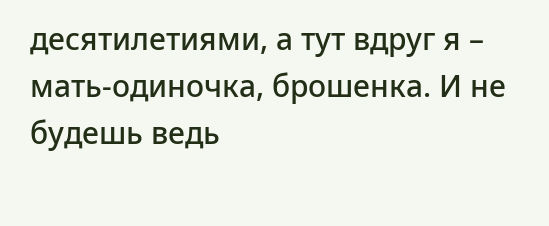десятилетиями, а тут вдруг я – мать-одиночка, брошенка. И не будешь ведь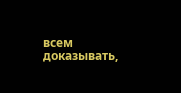всем доказывать,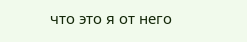что это я от него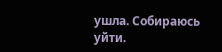ушла. Собираюсь уйти.